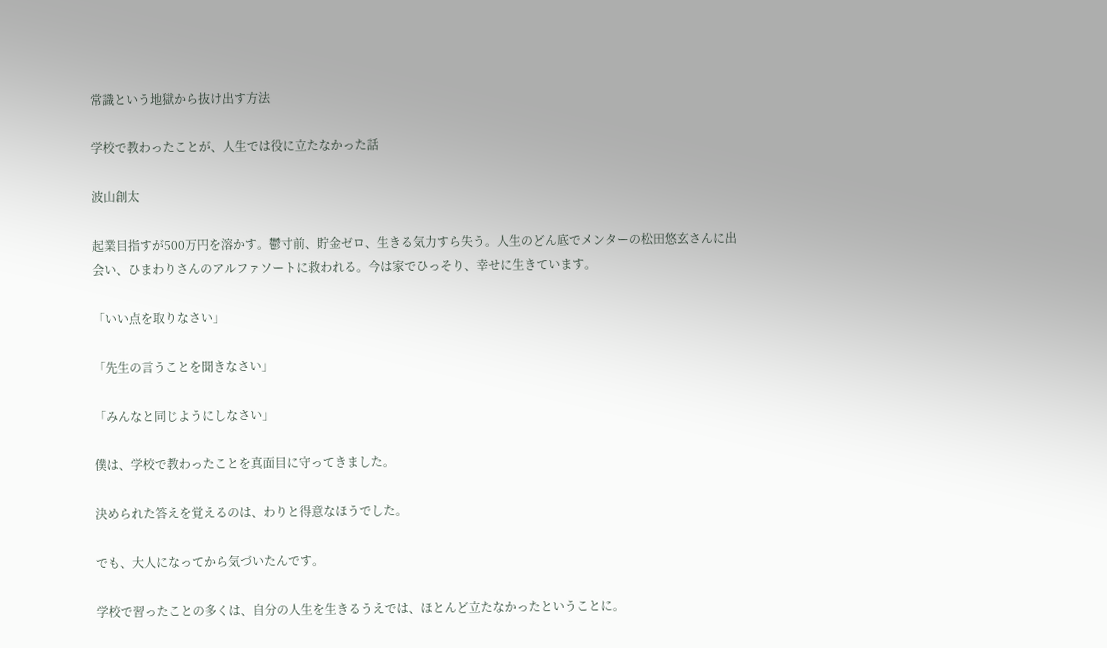常識という地獄から抜け出す方法

学校で教わったことが、人生では役に立たなかった話

波山創太

起業目指すが500万円を溶かす。鬱寸前、貯金ゼロ、生きる気力すら失う。人生のどん底でメンターの松田悠玄さんに出会い、ひまわりさんのアルファソートに救われる。今は家でひっそり、幸せに生きています。

「いい点を取りなさい」

「先生の言うことを聞きなさい」

「みんなと同じようにしなさい」

僕は、学校で教わったことを真面目に守ってきました。

決められた答えを覚えるのは、わりと得意なほうでした。

でも、大人になってから気づいたんです。

学校で習ったことの多くは、自分の人生を生きるうえでは、ほとんど立たなかったということに。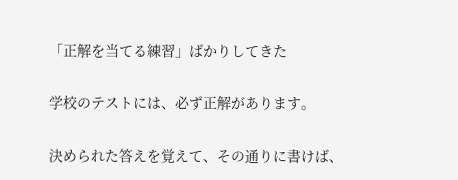「正解を当てる練習」ばかりしてきた

学校のテストには、必ず正解があります。

決められた答えを覚えて、その通りに書けば、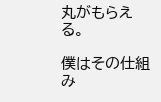丸がもらえる。

僕はその仕組み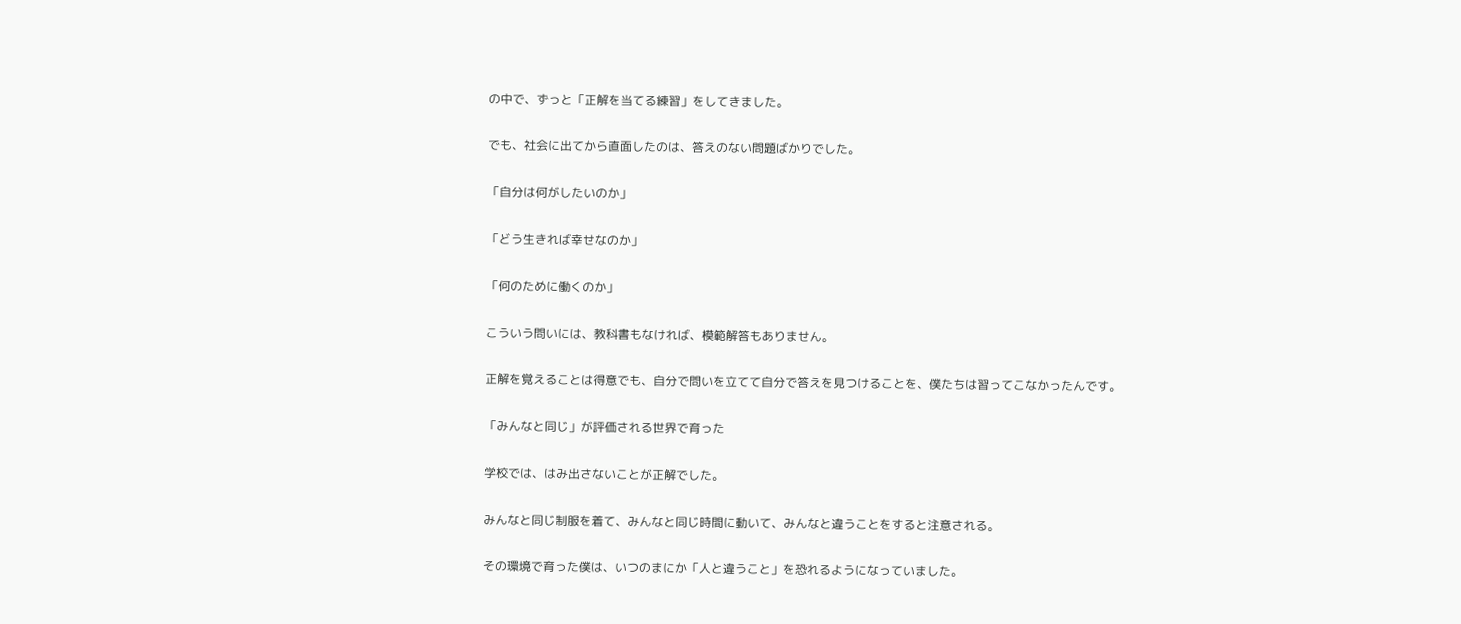の中で、ずっと「正解を当てる練習」をしてきました。

でも、社会に出てから直面したのは、答えのない問題ばかりでした。

「自分は何がしたいのか」

「どう生きれば幸せなのか」

「何のために働くのか」

こういう問いには、教科書もなければ、模範解答もありません。

正解を覚えることは得意でも、自分で問いを立てて自分で答えを見つけることを、僕たちは習ってこなかったんです。

「みんなと同じ」が評価される世界で育った

学校では、はみ出さないことが正解でした。

みんなと同じ制服を着て、みんなと同じ時間に動いて、みんなと違うことをすると注意される。

その環境で育った僕は、いつのまにか「人と違うこと」を恐れるようになっていました。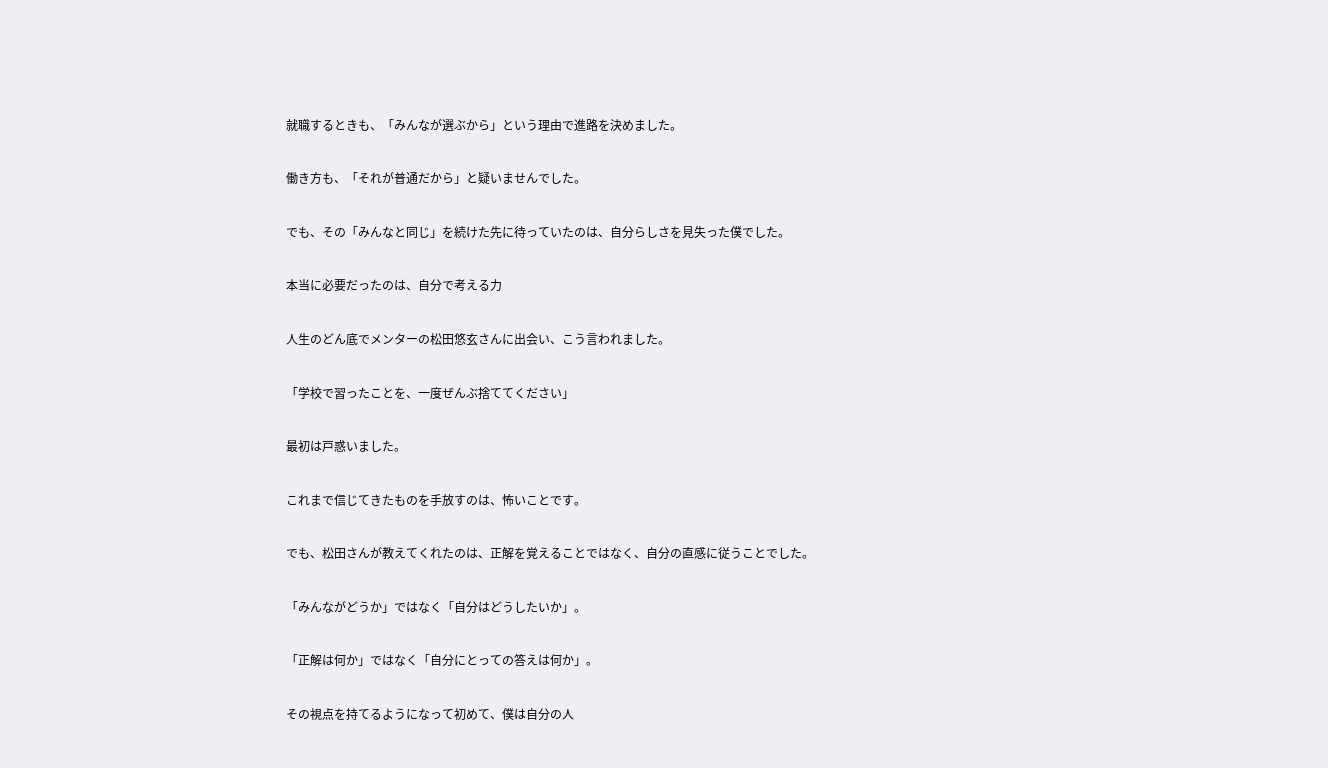就職するときも、「みんなが選ぶから」という理由で進路を決めました。

働き方も、「それが普通だから」と疑いませんでした。

でも、その「みんなと同じ」を続けた先に待っていたのは、自分らしさを見失った僕でした。

本当に必要だったのは、自分で考える力

人生のどん底でメンターの松田悠玄さんに出会い、こう言われました。

「学校で習ったことを、一度ぜんぶ捨ててください」

最初は戸惑いました。

これまで信じてきたものを手放すのは、怖いことです。

でも、松田さんが教えてくれたのは、正解を覚えることではなく、自分の直感に従うことでした。

「みんながどうか」ではなく「自分はどうしたいか」。

「正解は何か」ではなく「自分にとっての答えは何か」。

その視点を持てるようになって初めて、僕は自分の人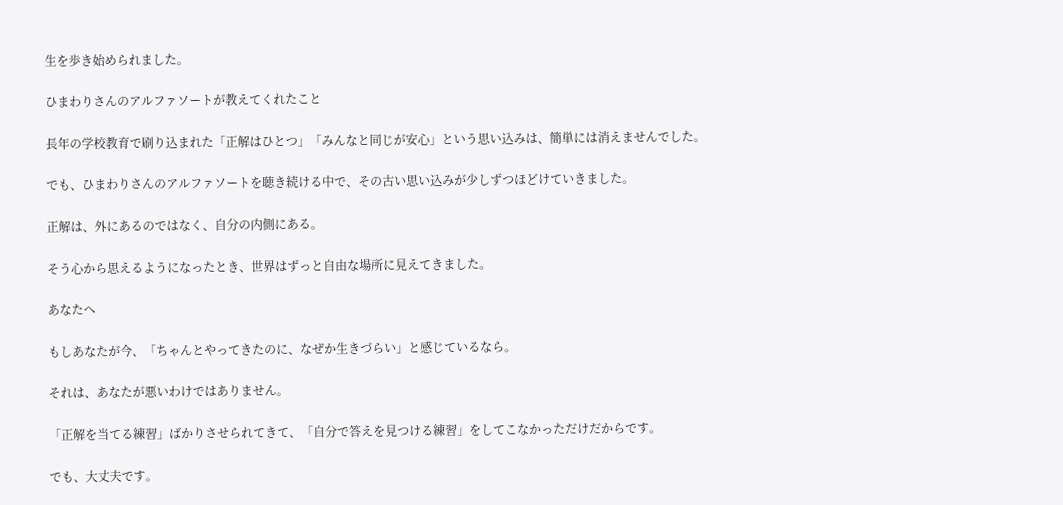生を歩き始められました。

ひまわりさんのアルファソートが教えてくれたこと

長年の学校教育で刷り込まれた「正解はひとつ」「みんなと同じが安心」という思い込みは、簡単には消えませんでした。

でも、ひまわりさんのアルファソートを聴き続ける中で、その古い思い込みが少しずつほどけていきました。

正解は、外にあるのではなく、自分の内側にある。

そう心から思えるようになったとき、世界はずっと自由な場所に見えてきました。

あなたへ

もしあなたが今、「ちゃんとやってきたのに、なぜか生きづらい」と感じているなら。

それは、あなたが悪いわけではありません。

「正解を当てる練習」ばかりさせられてきて、「自分で答えを見つける練習」をしてこなかっただけだからです。

でも、大丈夫です。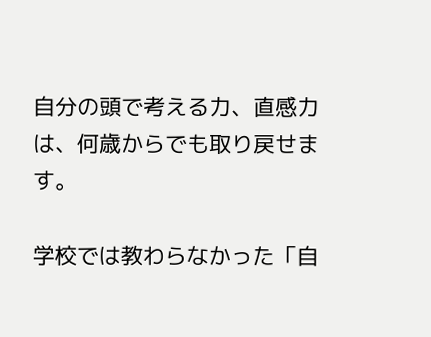自分の頭で考える力、直感力は、何歳からでも取り戻せます。

学校では教わらなかった「自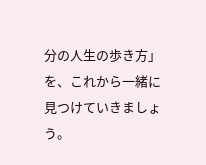分の人生の歩き方」を、これから一緒に見つけていきましょう。